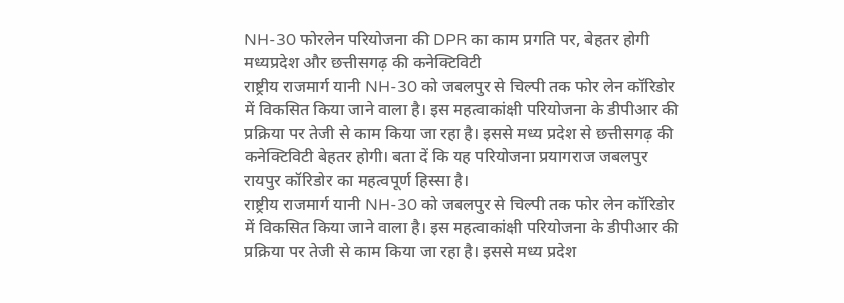NH-30 फोरलेन परियोजना की DPR का काम प्रगति पर, बेहतर होगी मध्यप्रदेश और छत्तीसगढ़ की कनेक्टिविटी
राष्ट्रीय राजमार्ग यानी NH-30 को जबलपुर से चिल्पी तक फोर लेन कॉरिडोर में विकसित किया जाने वाला है। इस महत्वाकांक्षी परियोजना के डीपीआर की प्रक्रिया पर तेजी से काम किया जा रहा है। इससे मध्य प्रदेश से छत्तीसगढ़ की कनेक्टिविटी बेहतर होगी। बता दें कि यह परियोजना प्रयागराज जबलपुर रायपुर कॉरिडोर का महत्वपूर्ण हिस्सा है।
राष्ट्रीय राजमार्ग यानी NH-30 को जबलपुर से चिल्पी तक फोर लेन कॉरिडोर में विकसित किया जाने वाला है। इस महत्वाकांक्षी परियोजना के डीपीआर की प्रक्रिया पर तेजी से काम किया जा रहा है। इससे मध्य प्रदेश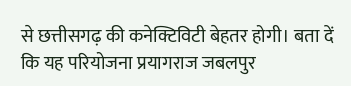से छत्तीसगढ़ की कनेक्टिविटी बेहतर होगी। बता दें कि यह परियोजना प्रयागराज जबलपुर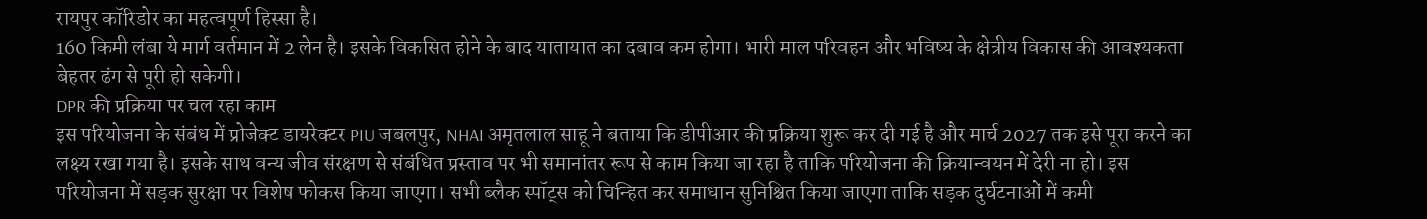रायपुर कॉरिडोर का महत्वपूर्ण हिस्सा है।
160 किमी लंबा ये मार्ग वर्तमान में 2 लेन है। इसके विकसित होने के बाद यातायात का दबाव कम होगा। भारी माल परिवहन और भविष्य के क्षेत्रीय विकास की आवश्यकता बेहतर ढंग से पूरी हो सकेगी।
DPR की प्रक्रिया पर चल रहा काम
इस परियोजना के संबंध में प्रोजेक्ट डायरेक्टर PIU जबलपुर, NHAI अमृतलाल साहू ने बताया कि डीपीआर की प्रक्रिया शुरू कर दी गई है और मार्च 2027 तक इसे पूरा करने का लक्ष्य रखा गया है। इसके साथ वन्य जीव संरक्षण से संबंधित प्रस्ताव पर भी समानांतर रूप से काम किया जा रहा है ताकि परियोजना की क्रियान्वयन में देरी ना हो। इस परियोजना में सड़क सुरक्षा पर विशेष फोकस किया जाएगा। सभी ब्लैक स्पॉट्स को चिन्हित कर समाधान सुनिश्चित किया जाएगा ताकि सड़क दुर्घटनाओं में कमी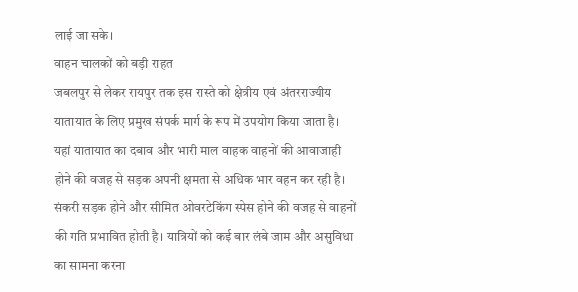लाई जा सके।
वाहन चालकों को बड़ी राहत
जबलपुर से लेकर रायपुर तक इस रास्ते को क्षेत्रीय एवं अंतरराज्यीय यातायात के लिए प्रमुख संपर्क मार्ग के रूप में उपयोग किया जाता है। यहां यातायात का दबाव और भारी माल वाहक वाहनों की आवाजाही होने की वजह से सड़क अपनी क्षमता से अधिक भार वहन कर रही है। संकरी सड़क होने और सीमित ओवरटेकिंग स्पेस होने की वजह से वाहनों की गति प्रभावित होती है। यात्रियों को कई बार लंबे जाम और असुविधा का सामना करना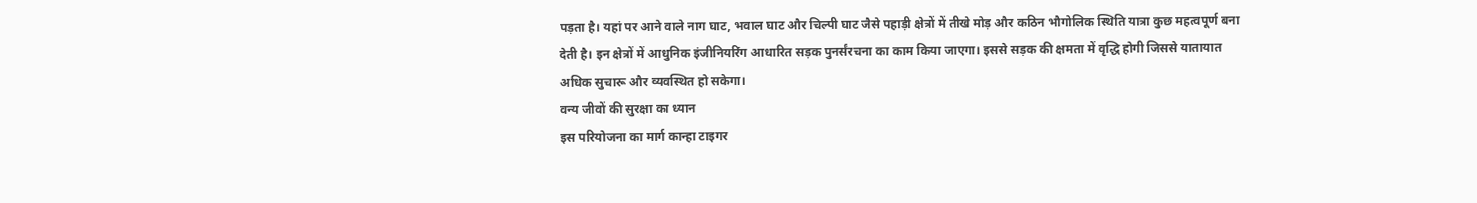पड़ता है। यहां पर आने वाले नाग घाट, भवाल घाट और चिल्पी घाट जैसे पहाड़ी क्षेत्रों में तीखे मोड़ और कठिन भौगोलिक स्थिति यात्रा कुछ महत्वपूर्ण बना देती है। इन क्षेत्रों में आधुनिक इंजीनियरिंग आधारित सड़क पुनर्संरचना का काम किया जाएगा। इससे सड़क की क्षमता में वृद्धि होगी जिससे यातायात अधिक सुचारू और व्यवस्थित हो सकेगा।
वन्य जीवों की सुरक्षा का ध्यान
इस परियोजना का मार्ग कान्हा टाइगर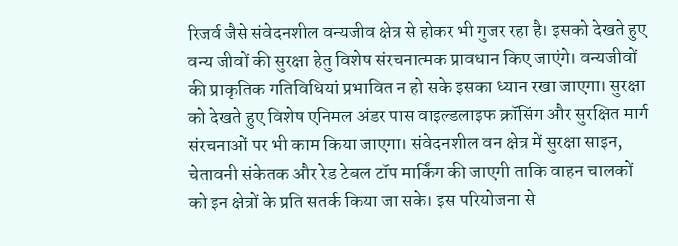रिजर्व जैसे संवेदनशील वन्यजीव क्षेत्र से होकर भी गुजर रहा है। इसको देखते हुए वन्य जीवों की सुरक्षा हेतु विशेष संरचनात्मक प्रावधान किए जाएंगे। वन्यजीवों की प्राकृतिक गतिविधियां प्रभावित न हो सके इसका ध्यान रखा जाएगा। सुरक्षा को देखते हुए विशेष एनिमल अंडर पास वाइल्डलाइफ क्रॉसिंग और सुरक्षित मार्ग संरचनाओं पर भी काम किया जाएगा। संवेदनशील वन क्षेत्र में सुरक्षा साइन, चेतावनी संकेतक और रेड टेबल टॉप मार्किंग की जाएगी ताकि वाहन चालकों को इन क्षेत्रों के प्रति सतर्क किया जा सके। इस परियोजना से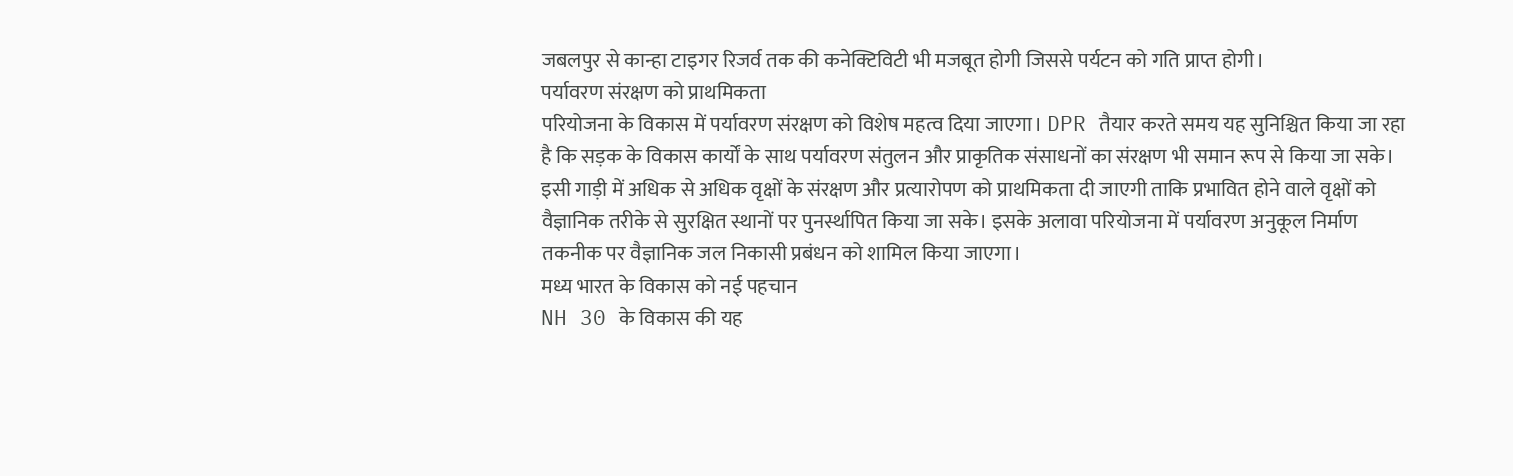जबलपुर से कान्हा टाइगर रिजर्व तक की कनेक्टिविटी भी मजबूत होगी जिससे पर्यटन को गति प्राप्त होगी।
पर्यावरण संरक्षण को प्राथमिकता
परियोजना के विकास में पर्यावरण संरक्षण को विशेष महत्व दिया जाएगा। DPR तैयार करते समय यह सुनिश्चित किया जा रहा है कि सड़क के विकास कार्यों के साथ पर्यावरण संतुलन और प्राकृतिक संसाधनों का संरक्षण भी समान रूप से किया जा सके। इसी गाड़ी में अधिक से अधिक वृक्षों के संरक्षण और प्रत्यारोपण को प्राथमिकता दी जाएगी ताकि प्रभावित होने वाले वृक्षों को वैज्ञानिक तरीके से सुरक्षित स्थानों पर पुनर्स्थापित किया जा सके। इसके अलावा परियोजना में पर्यावरण अनुकूल निर्माण तकनीक पर वैज्ञानिक जल निकासी प्रबंधन को शामिल किया जाएगा।
मध्य भारत के विकास को नई पहचान
NH 30 के विकास की यह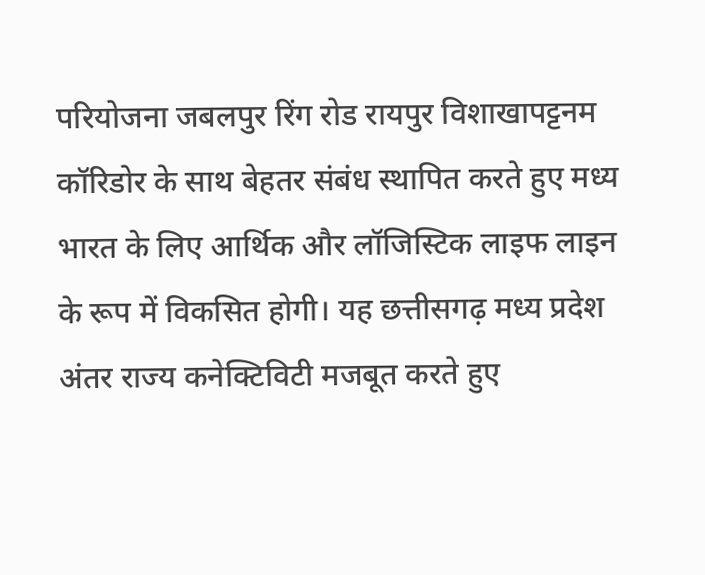परियोजना जबलपुर रिंग रोड रायपुर विशाखापट्टनम कॉरिडोर के साथ बेहतर संबंध स्थापित करते हुए मध्य भारत के लिए आर्थिक और लॉजिस्टिक लाइफ लाइन के रूप में विकसित होगी। यह छत्तीसगढ़ मध्य प्रदेश अंतर राज्य कनेक्टिविटी मजबूत करते हुए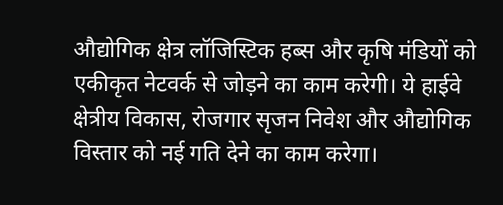औद्योगिक क्षेत्र लॉजिस्टिक हब्स और कृषि मंडियों को एकीकृत नेटवर्क से जोड़ने का काम करेगी। ये हाईवे क्षेत्रीय विकास, रोजगार सृजन निवेश और औद्योगिक विस्तार को नई गति देने का काम करेगा।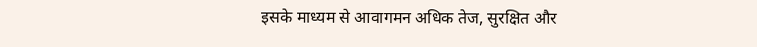इसके माध्यम से आवागमन अधिक तेज, सुरक्षित और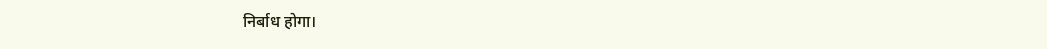निर्बाध होगा।